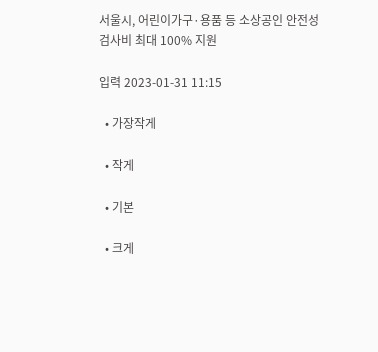서울시, 어린이가구·용품 등 소상공인 안전성 검사비 최대 100% 지원

입력 2023-01-31 11:15

  • 가장작게

  • 작게

  • 기본

  • 크게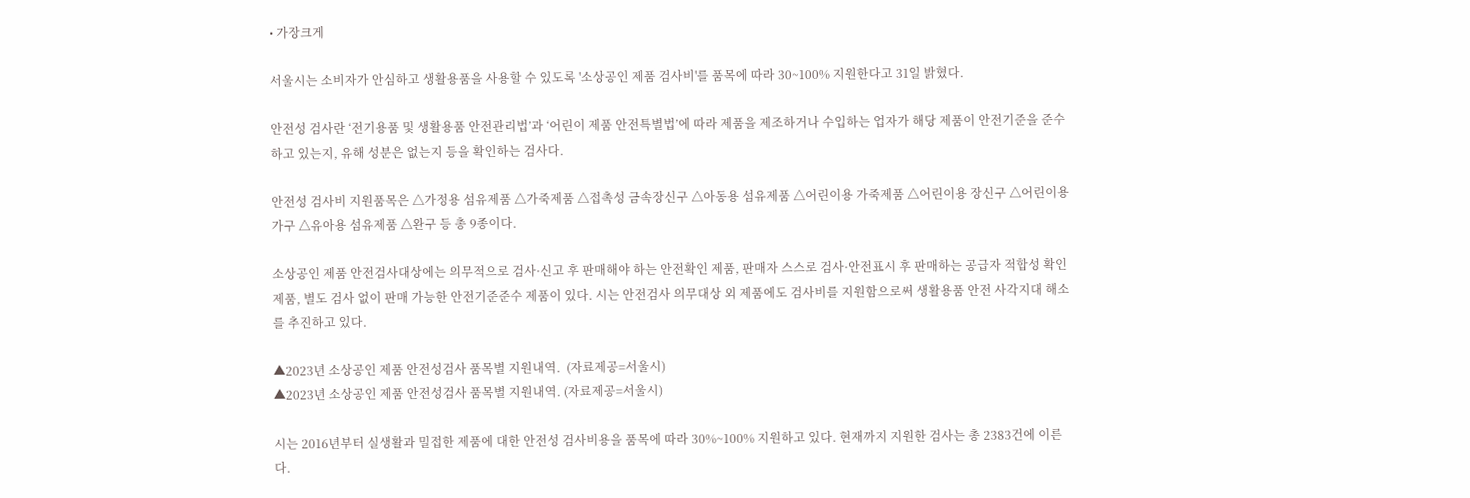• 가장크게

서울시는 소비자가 안심하고 생활용품을 사용할 수 있도록 '소상공인 제품 검사비'를 품목에 따라 30~100% 지원한다고 31일 밝혔다.

안전성 검사란 ‘전기용품 및 생활용품 안전관리법’과 ‘어린이 제품 안전특별법’에 따라 제품을 제조하거나 수입하는 업자가 해당 제품이 안전기준을 준수하고 있는지, 유해 성분은 없는지 등을 확인하는 검사다.

안전성 검사비 지원품목은 △가정용 섬유제품 △가죽제품 △접촉성 금속장신구 △아동용 섬유제품 △어린이용 가죽제품 △어린이용 장신구 △어린이용 가구 △유아용 섬유제품 △완구 등 총 9종이다.

소상공인 제품 안전검사대상에는 의무적으로 검사·신고 후 판매해야 하는 안전확인 제품, 판매자 스스로 검사·안전표시 후 판매하는 공급자 적합성 확인 제품, 별도 검사 없이 판매 가능한 안전기준준수 제품이 있다. 시는 안전검사 의무대상 외 제품에도 검사비를 지원함으로써 생활용품 안전 사각지대 해소를 추진하고 있다.

▲2023년 소상공인 제품 안전성검사 품목별 지원내역.  (자료제공=서울시)
▲2023년 소상공인 제품 안전성검사 품목별 지원내역. (자료제공=서울시)

시는 2016년부터 실생활과 밀접한 제품에 대한 안전성 검사비용을 품목에 따라 30%~100% 지원하고 있다. 현재까지 지원한 검사는 총 2383건에 이른다.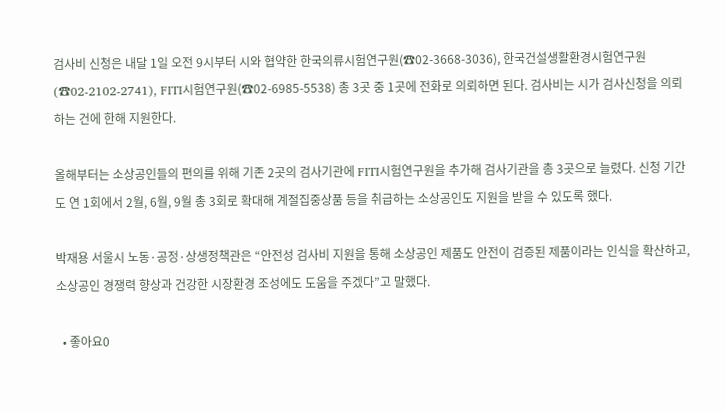검사비 신청은 내달 1일 오전 9시부터 시와 협약한 한국의류시험연구원(☎02-3668-3036), 한국건설생활환경시험연구원(☎02-2102-2741), FITI시험연구원(☎02-6985-5538) 총 3곳 중 1곳에 전화로 의뢰하면 된다. 검사비는 시가 검사신청을 의뢰하는 건에 한해 지원한다.

올해부터는 소상공인들의 편의를 위해 기존 2곳의 검사기관에 FITI시험연구원을 추가해 검사기관을 총 3곳으로 늘렸다. 신청 기간도 연 1회에서 2월, 6월, 9월 총 3회로 확대해 계절집중상품 등을 취급하는 소상공인도 지원을 받을 수 있도록 했다.

박재용 서울시 노동·공정·상생정책관은 “안전성 검사비 지원을 통해 소상공인 제품도 안전이 검증된 제품이라는 인식을 확산하고, 소상공인 경쟁력 향상과 건강한 시장환경 조성에도 도움을 주겠다”고 말했다.

  • 좋아요0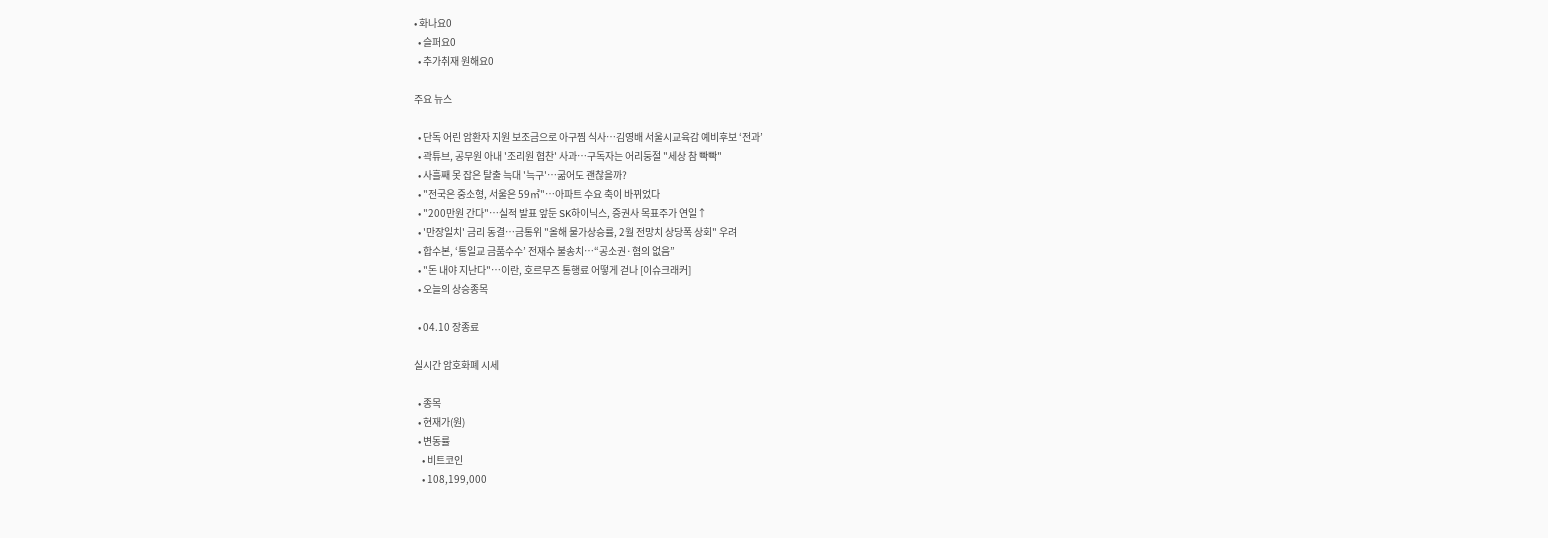• 화나요0
  • 슬퍼요0
  • 추가취재 원해요0

주요 뉴스

  • 단독 어린 암환자 지원 보조금으로 아구찜 식사…김영배 서울시교육감 예비후보 ‘전과’
  • 곽튜브, 공무원 아내 '조리원 협찬' 사과⋯구독자는 어리둥절 "세상 참 빡빡"
  • 사흘째 못 잡은 탈출 늑대 '늑구'…굶어도 괜찮을까?
  • "전국은 중소형, 서울은 59㎡"⋯아파트 수요 축이 바뀌었다
  • "200만원 간다"⋯실적 발표 앞둔 SK하이닉스, 증권사 목표주가 연일↑
  • '만장일치' 금리 동결⋯금통위 "올해 물가상승률, 2월 전망치 상당폭 상회" 우려
  • 합수본, ‘통일교 금품수수’ 전재수 불송치…“공소권·혐의 없음”
  • "돈 내야 지난다"⋯이란, 호르무즈 통행료 어떻게 걷나 [이슈크래커]
  • 오늘의 상승종목

  • 04.10 장종료

실시간 암호화폐 시세

  • 종목
  • 현재가(원)
  • 변동률
    • 비트코인
    • 108,199,000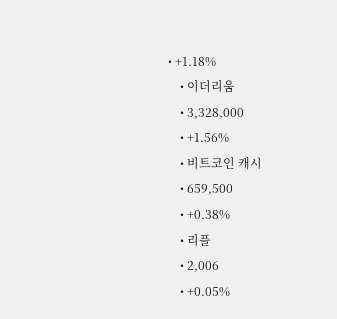• +1.18%
    • 이더리움
    • 3,328,000
    • +1.56%
    • 비트코인 캐시
    • 659,500
    • +0.38%
    • 리플
    • 2,006
    • +0.05%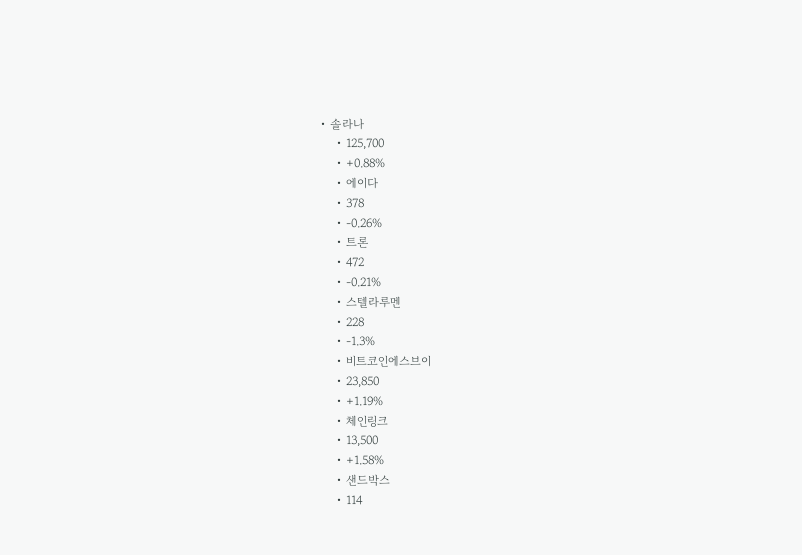• 솔라나
    • 125,700
    • +0.88%
    • 에이다
    • 378
    • -0.26%
    • 트론
    • 472
    • -0.21%
    • 스텔라루멘
    • 228
    • -1.3%
    • 비트코인에스브이
    • 23,850
    • +1.19%
    • 체인링크
    • 13,500
    • +1.58%
    • 샌드박스
    • 114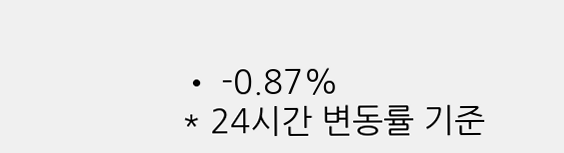• -0.87%
* 24시간 변동률 기준